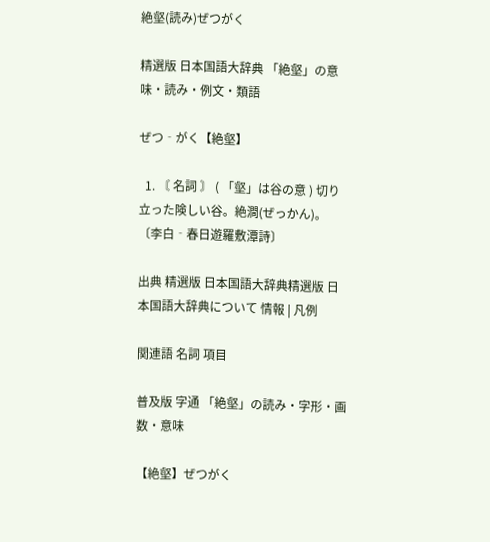絶壑(読み)ぜつがく

精選版 日本国語大辞典 「絶壑」の意味・読み・例文・類語

ぜつ‐がく【絶壑】

  1. 〘 名詞 〙 ( 「壑」は谷の意 ) 切り立った険しい谷。絶澗(ぜっかん)。〔李白‐春日遊羅敷潭詩〕

出典 精選版 日本国語大辞典精選版 日本国語大辞典について 情報 | 凡例

関連語 名詞 項目

普及版 字通 「絶壑」の読み・字形・画数・意味

【絶壑】ぜつがく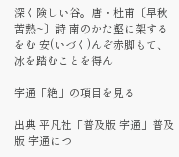深く険しい谷。唐・杜甫〔早秋苦熱~〕詩 南のかた壑に架するをむ 安(いづく)んぞ赤脚もて、冰を踏むことを得ん

字通「絶」の項目を見る

出典 平凡社「普及版 字通」普及版 字通につ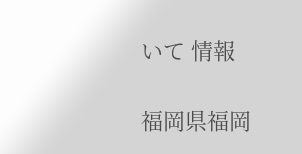いて 情報

福岡県福岡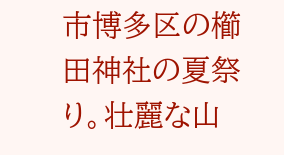市博多区の櫛田神社の夏祭り。壮麗な山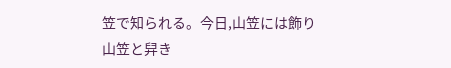笠で知られる。今日,山笠には飾り山笠と舁き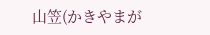山笠(かきやまが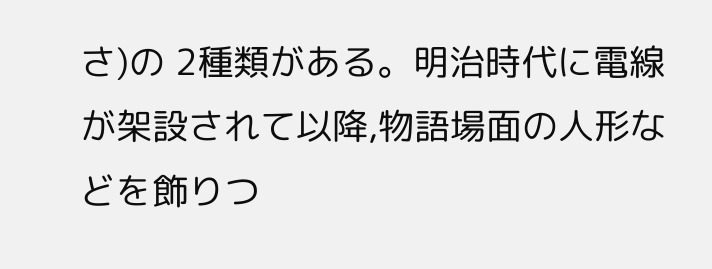さ)の 2種類がある。明治時代に電線が架設されて以降,物語場面の人形などを飾りつ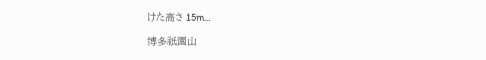けた高さ 15m...

博多祇園山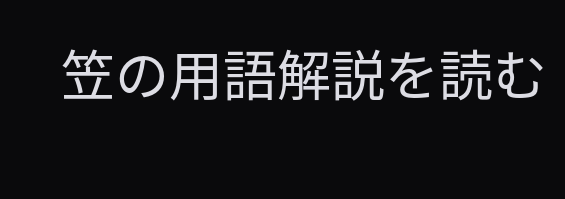笠の用語解説を読む